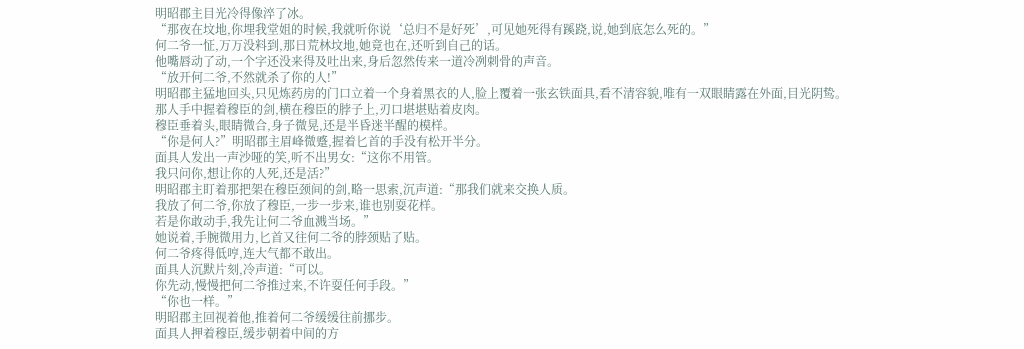明昭郡主目光冷得像淬了冰。
“那夜在坟地,你埋我堂姐的时候,我就听你说‘总归不是好死’,可见她死得有蹊跷,说,她到底怎么死的。”
何二爷一怔,万万没料到,那日荒林坟地,她竟也在,还听到自己的话。
他嘴唇动了动,一个字还没来得及吐出来,身后忽然传来一道冷冽刺骨的声音。
“放开何二爷,不然就杀了你的人!”
明昭郡主猛地回头,只见炼药房的门口立着一个身着黑衣的人,脸上覆着一张玄铁面具,看不清容貌,唯有一双眼睛露在外面,目光阴鸷。
那人手中握着穆臣的剑,横在穆臣的脖子上,刃口堪堪贴着皮肉。
穆臣垂着头,眼睛微合,身子微晃,还是半昏迷半醒的模样。
“你是何人?”明昭郡主眉峰微蹙,握着匕首的手没有松开半分。
面具人发出一声沙哑的笑,听不出男女:“这你不用管。
我只问你,想让你的人死,还是活?”
明昭郡主盯着那把架在穆臣颈间的剑,略一思索,沉声道:“那我们就来交换人质。
我放了何二爷,你放了穆臣,一步一步来,谁也别耍花样。
若是你敢动手,我先让何二爷血溅当场。”
她说着,手腕微用力,匕首又往何二爷的脖颈贴了贴。
何二爷疼得低哼,连大气都不敢出。
面具人沉默片刻,冷声道:“可以。
你先动,慢慢把何二爷推过来,不许耍任何手段。”
“你也一样。”
明昭郡主回视着他,推着何二爷缓缓往前挪步。
面具人押着穆臣,缓步朝着中间的方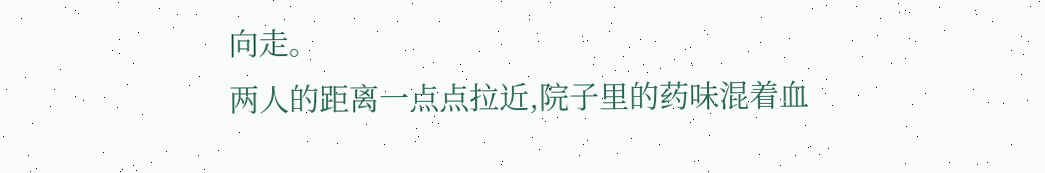向走。
两人的距离一点点拉近,院子里的药味混着血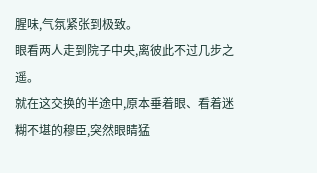腥味,气氛紧张到极致。
眼看两人走到院子中央,离彼此不过几步之遥。
就在这交换的半途中,原本垂着眼、看着迷糊不堪的穆臣,突然眼睛猛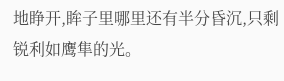地睁开,眸子里哪里还有半分昏沉,只剩锐利如鹰隼的光。